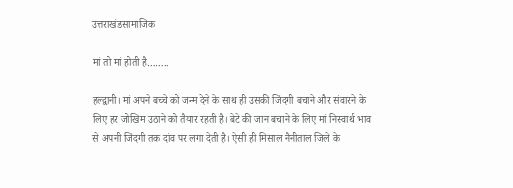उत्तराखंडसामाजिक

मां तो मां होती है……..

हल्द्वानी। मां अपने बच्चे को जन्म देने के साथ ही उसकी जिंदगी बचाने और संवारने के लिए हर जोखिम उठाने को तैयार रहती है। बेटे की जान बचाने के लिए मां निस्वार्थ भाव से अपनी जिंदगी तक दांव पर लगा देती है। ऐसी ही मिसाल नैनीताल जिले के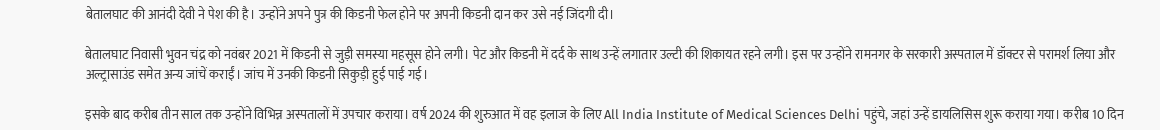बेतालघाट की आनंदी देवी ने पेश की है। उन्होंने अपने पुत्र की किडनी फेल होने पर अपनी किडनी दान कर उसे नई जिंदगी दी।

बेतालघाट निवासी भुवन चंद्र को नवंबर 2021 में किडनी से जुड़ी समस्या महसूस होने लगी। पेट और किडनी में दर्द के साथ उन्हें लगातार उल्टी की शिकायत रहने लगी। इस पर उन्होंने रामनगर के सरकारी अस्पताल में डॉक्टर से परामर्श लिया और अल्ट्रासाउंड समेत अन्य जांचें कराईं। जांच में उनकी किडनी सिकुड़ी हुई पाई गई।

इसके बाद करीब तीन साल तक उन्होंने विभिन्न अस्पतालों में उपचार कराया। वर्ष 2024 की शुरुआत में वह इलाज के लिए All India Institute of Medical Sciences Delhi पहुंचे, जहां उन्हें डायलिसिस शुरू कराया गया। करीब 10 दिन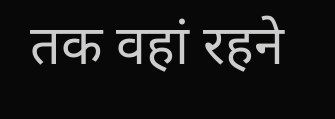तक वहां रहने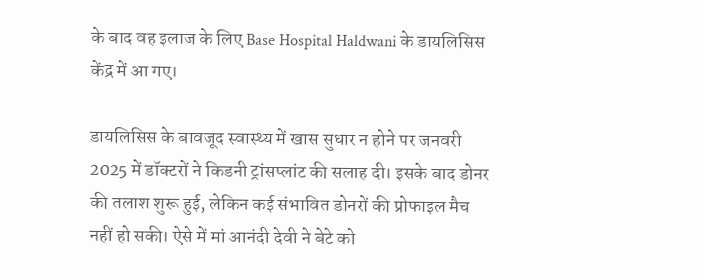के बाद वह इलाज के लिए Base Hospital Haldwani के डायलिसिस केंद्र में आ गए।

डायलिसिस के बावजूद स्वास्थ्य में खास सुधार न होने पर जनवरी 2025 में डॉक्टरों ने किडनी ट्रांसप्लांट की सलाह दी। इसके बाद डोनर की तलाश शुरू हुई, लेकिन कई संभावित डोनरों की प्रोफाइल मैच नहीं हो सकी। ऐसे में मां आनंदी देवी ने बेटे को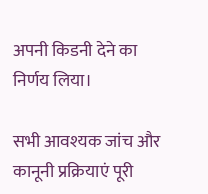अपनी किडनी देने का निर्णय लिया।

सभी आवश्यक जांच और कानूनी प्रक्रियाएं पूरी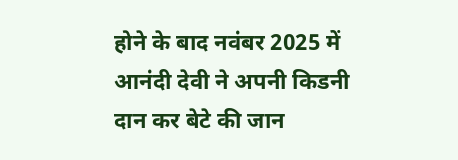होने के बाद नवंबर 2025 में आनंदी देवी ने अपनी किडनी दान कर बेटे की जान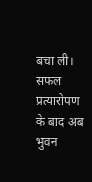बचा ली। सफल प्रत्यारोपण के बाद अब भुवन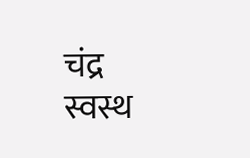चंद्र स्वस्थ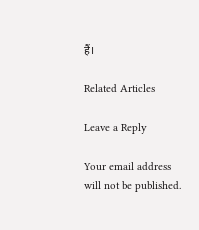हैं।

Related Articles

Leave a Reply

Your email address will not be published.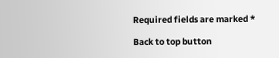Required fields are marked *

Back to top button